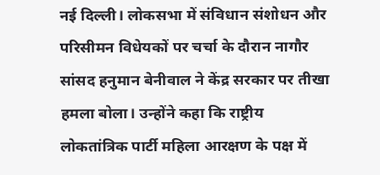नई दिल्ली। लोकसभा में संविधान संशोधन और परिसीमन विधेयकों पर चर्चा के दौरान नागौर सांसद हनुमान बेनीवाल ने केंद्र सरकार पर तीखा हमला बोला। उन्होंने कहा कि राष्ट्रीय लोकतांत्रिक पार्टी महिला आरक्षण के पक्ष में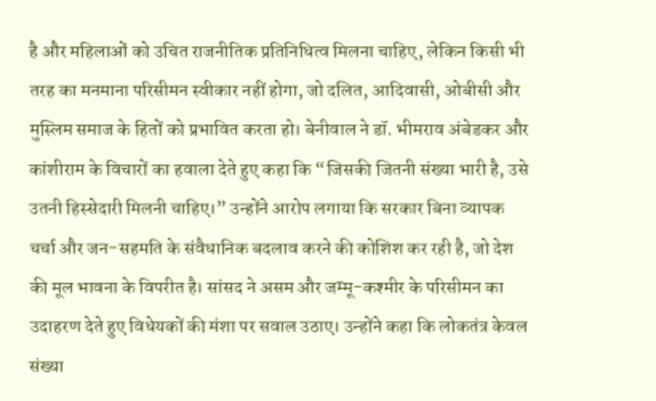है और महिलाओं को उचित राजनीतिक प्रतिनिधित्व मिलना चाहिए, लेकिन किसी भी तरह का मनमाना परिसीमन स्वीकार नहीं होगा, जो दलित, आदिवासी, ओबीसी और मुस्लिम समाज के हितों को प्रभावित करता हो। बेनीवाल ने डॉ. भीमराव अंबेडकर और कांशीराम के विचारों का हवाला देते हुए कहा कि “जिसकी जितनी संख्या भारी है, उसे उतनी हिस्सेदारी मिलनी चाहिए।” उन्होंने आरोप लगाया कि सरकार बिना व्यापक चर्चा और जन-सहमति के संवैधानिक बदलाव करने की कोशिश कर रही है, जो देश की मूल भावना के विपरीत है। सांसद ने असम और जम्मू-कश्मीर के परिसीमन का उदाहरण देते हुए विधेयकों की मंशा पर सवाल उठाए। उन्होंने कहा कि लोकतंत्र केवल संख्या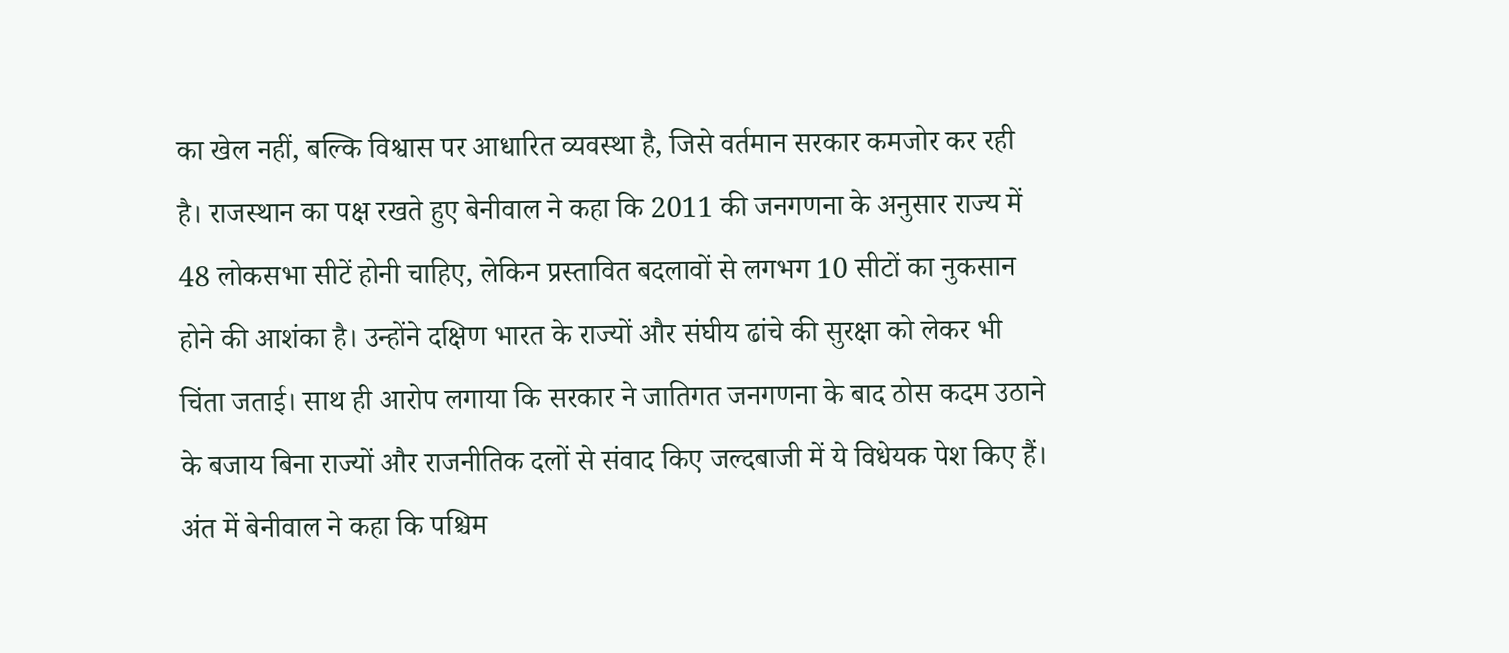का खेल नहीं, बल्कि विश्वास पर आधारित व्यवस्था है, जिसे वर्तमान सरकार कमजोर कर रही है। राजस्थान का पक्ष रखते हुए बेनीवाल ने कहा कि 2011 की जनगणना के अनुसार राज्य में 48 लोकसभा सीटें होनी चाहिए, लेकिन प्रस्तावित बदलावों से लगभग 10 सीटों का नुकसान होने की आशंका है। उन्होंने दक्षिण भारत के राज्यों और संघीय ढांचे की सुरक्षा को लेकर भी चिंता जताई। साथ ही आरोप लगाया कि सरकार ने जातिगत जनगणना के बाद ठोस कदम उठाने के बजाय बिना राज्यों और राजनीतिक दलों से संवाद किए जल्दबाजी में ये विधेयक पेश किए हैं। अंत में बेनीवाल ने कहा कि पश्चिम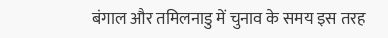बंगाल और तमिलनाडु में चुनाव के समय इस तरह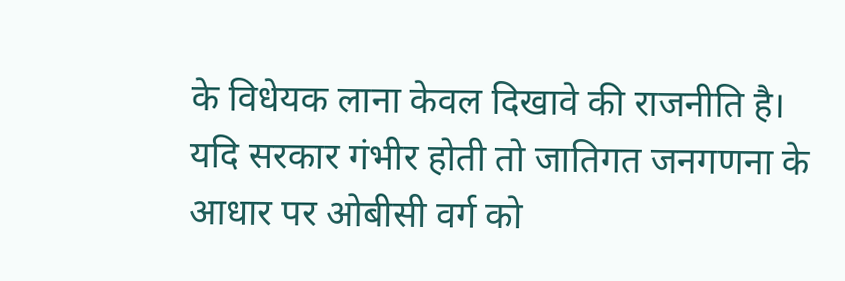के विधेयक लाना केवल दिखावे की राजनीति है। यदि सरकार गंभीर होती तो जातिगत जनगणना के आधार पर ओबीसी वर्ग को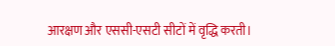आरक्षण और एससी-एसटी सीटों में वृद्धि करती।